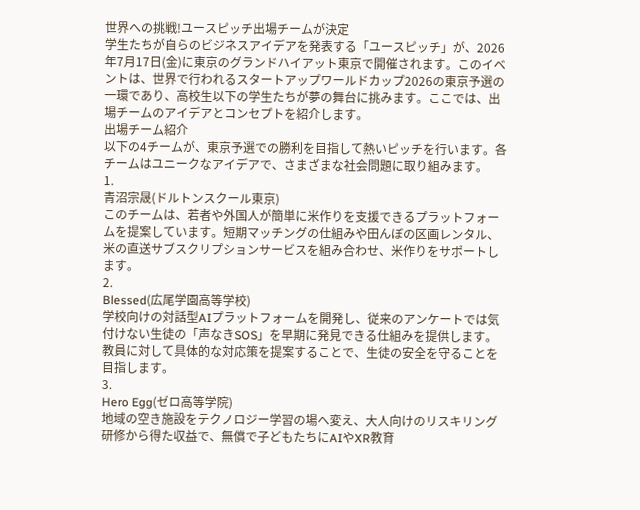世界への挑戦!ユースピッチ出場チームが決定
学生たちが自らのビジネスアイデアを発表する「ユースピッチ」が、2026年7月17日(金)に東京のグランドハイアット東京で開催されます。このイベントは、世界で行われるスタートアップワールドカップ2026の東京予選の一環であり、高校生以下の学生たちが夢の舞台に挑みます。ここでは、出場チームのアイデアとコンセプトを紹介します。
出場チーム紹介
以下の4チームが、東京予選での勝利を目指して熱いピッチを行います。各チームはユニークなアイデアで、さまざまな社会問題に取り組みます。
1.
青沼宗晟(ドルトンスクール東京)
このチームは、若者や外国人が簡単に米作りを支援できるプラットフォームを提案しています。短期マッチングの仕組みや田んぼの区画レンタル、米の直送サブスクリプションサービスを組み合わせ、米作りをサポートします。
2.
Blessed(広尾学園高等学校)
学校向けの対話型AIプラットフォームを開発し、従来のアンケートでは気付けない生徒の「声なきSOS」を早期に発見できる仕組みを提供します。教員に対して具体的な対応策を提案することで、生徒の安全を守ることを目指します。
3.
Hero Egg(ゼロ高等学院)
地域の空き施設をテクノロジー学習の場へ変え、大人向けのリスキリング研修から得た収益で、無償で子どもたちにAIやXR教育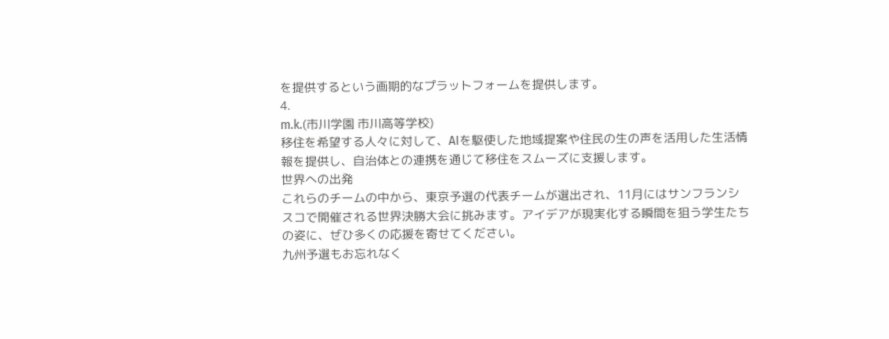を提供するという画期的なプラットフォームを提供します。
4.
m.k.(市川学園 市川高等学校)
移住を希望する人々に対して、AIを駆使した地域提案や住民の生の声を活用した生活情報を提供し、自治体との連携を通じて移住をスムーズに支援します。
世界への出発
これらのチームの中から、東京予選の代表チームが選出され、11月にはサンフランシスコで開催される世界決勝大会に挑みます。アイデアが現実化する瞬間を狙う学生たちの姿に、ぜひ多くの応援を寄せてください。
九州予選もお忘れなく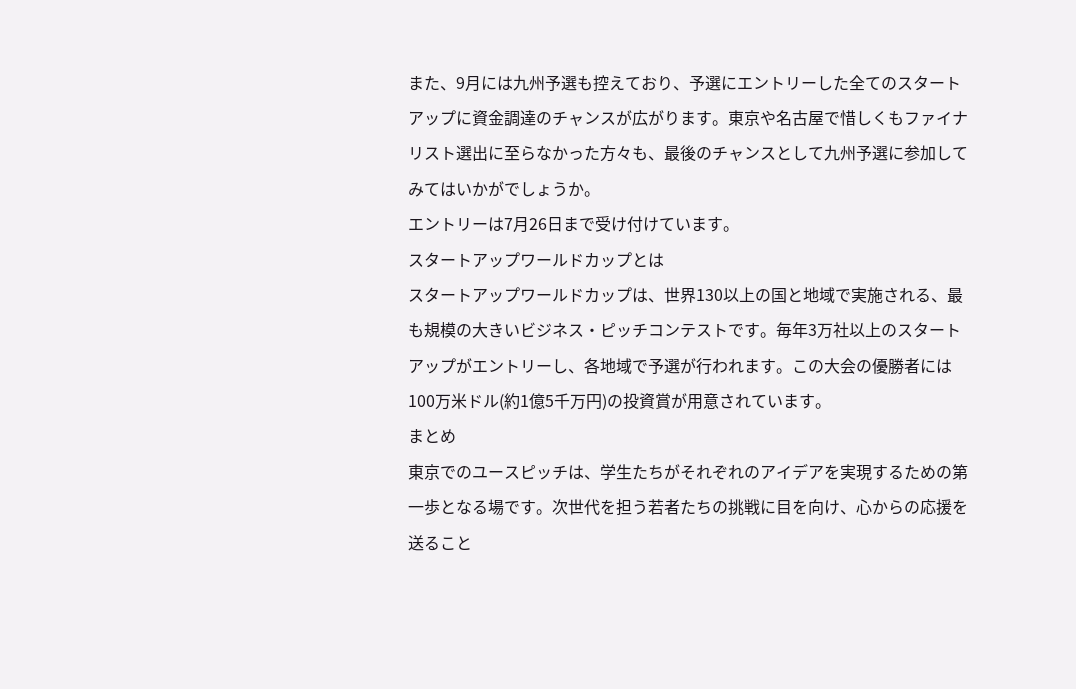また、9月には九州予選も控えており、予選にエントリーした全てのスタートアップに資金調達のチャンスが広がります。東京や名古屋で惜しくもファイナリスト選出に至らなかった方々も、最後のチャンスとして九州予選に参加してみてはいかがでしょうか。
エントリーは7月26日まで受け付けています。
スタートアップワールドカップとは
スタートアップワールドカップは、世界130以上の国と地域で実施される、最も規模の大きいビジネス・ピッチコンテストです。毎年3万社以上のスタートアップがエントリーし、各地域で予選が行われます。この大会の優勝者には100万米ドル(約1億5千万円)の投資賞が用意されています。
まとめ
東京でのユースピッチは、学生たちがそれぞれのアイデアを実現するための第一歩となる場です。次世代を担う若者たちの挑戦に目を向け、心からの応援を送ること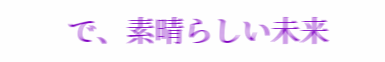で、素晴らしい未来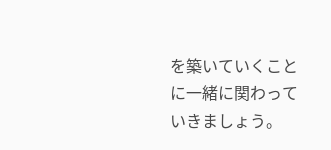を築いていくことに一緒に関わっていきましょう。